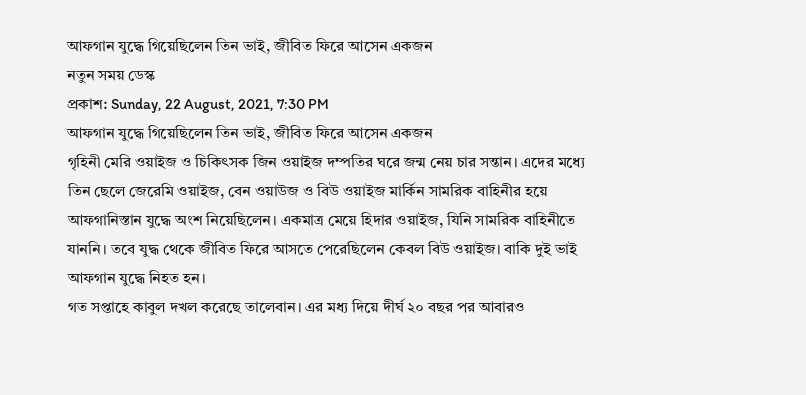আফগান যুদ্ধে গিয়েছিলেন তিন ভাই, জীবিত ফিরে আসেন একজন
নতুন সময় ডেস্ক
প্রকাশ: Sunday, 22 August, 2021, 7:30 PM
আফগান যুদ্ধে গিয়েছিলেন তিন ভাই, জীবিত ফিরে আসেন একজন
গৃহিনী মেরি ওয়াইজ ও চিকিৎসক জিন ওয়াইজ দম্পতির ঘরে জন্ম নেয় চার সন্তান। এদের মধ্যে তিন ছেলে জেরেমি ওয়াইজ, বেন ওয়াউজ ও বিউ ওয়াইজ মার্কিন সামরিক বাহিনীর হয়ে আফগানিস্তান যুদ্ধে অংশ নিয়েছিলেন। একমাত্র মেয়ে হিদার ওয়াইজ, যিনি সামরিক বাহিনীতে যাননি। তবে যুদ্ধ থেকে জীবিত ফিরে আসতে পেরেছিলেন কেবল বিউ ওয়াইজ। বাকি দুই ভাই আফগান যুদ্ধে নিহত হন।
গত সপ্তাহে কাবুল দখল করেছে তালেবান। এর মধ্য দিয়ে দীর্ঘ ২০ বছর পর আবারও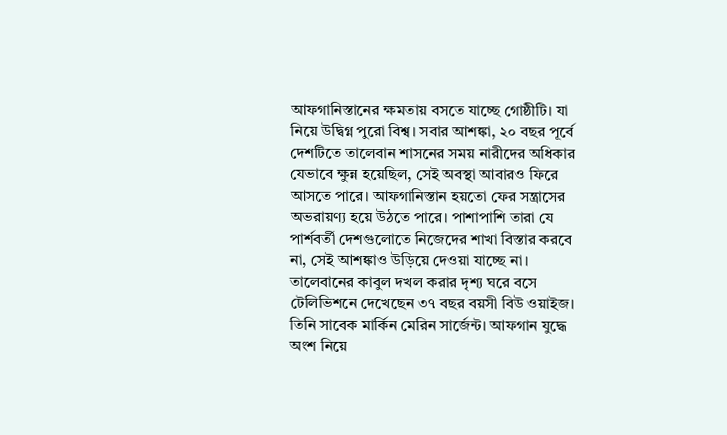আফগানিস্তানের ক্ষমতায় বসতে যাচ্ছে গোষ্ঠীটি। যা নিয়ে উদ্বিগ্ন পুরো বিশ্ব। সবার আশঙ্কা, ২০ বছর পূর্বে দেশটিতে তালেবান শাসনের সময় নারীদের অধিকার যেভাবে ক্ষুন্ন হয়েছিল, সেই অবস্থা আবারও ফিরে আসতে পারে। আফগানিস্তান হয়তো ফের সন্ত্রাসের অভরায়ণ্য হয়ে উঠতে পারে। পাশাপাশি তারা যে পার্শবর্তী দেশগুলোতে নিজেদের শাখা বিস্তার করবে না, সেই আশঙ্কাও উড়িয়ে দেওয়া যাচ্ছে না।
তালেবানের কাবুল দখল করার দৃশ্য ঘরে বসে টেলিভিশনে দেখেছেন ৩৭ বছর বয়সী বিউ ওয়াইজ। তিনি সাবেক মার্কিন মেরিন সার্জেন্ট। আফগান যুদ্ধে অংশ নিয়ে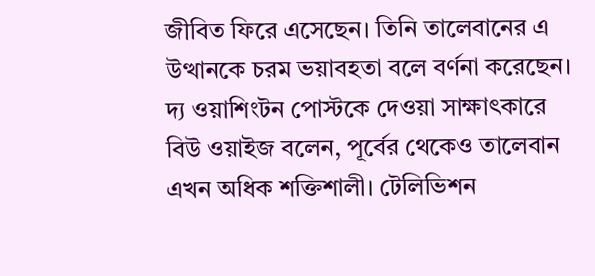জীবিত ফিরে এসেছেন। তিনি তালেবানের এ উত্থানকে চরম ভয়াবহতা বলে বর্ণনা করেছেন।
দ্য ওয়াশিংটন পোস্টকে দেওয়া সাক্ষাৎকারে বিউ ওয়াইজ বলেন, পূর্বের থেকেও তালেবান এখন অধিক শক্তিশালী। টেলিভিশন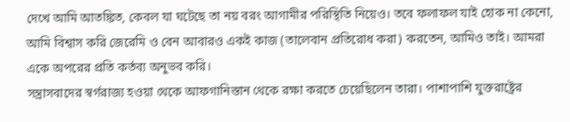দেখে আমি আতঙ্কিত, কেবল যা ঘটেছে তা নয় বরং আগামীর পরিস্থিতি নিয়েও। তবে ফলাফল যাই হোক না কেনো, আমি বিশ্বাস করি জেরেমি ও বেন আবারও একই কাজ (তালেবান প্রতিরোধ করা) করতেন, আমিও তাই। আমরা একে অপরের প্রতি কর্তব্য অনুভব করি।
সন্ত্রাসবাদের স্বর্গরাজ্য হওয়া থেকে আফগানিস্তান থেকে রক্ষা করতে চেয়েছিলেন তারা। পাশাপাশি যুক্তরাষ্ট্রের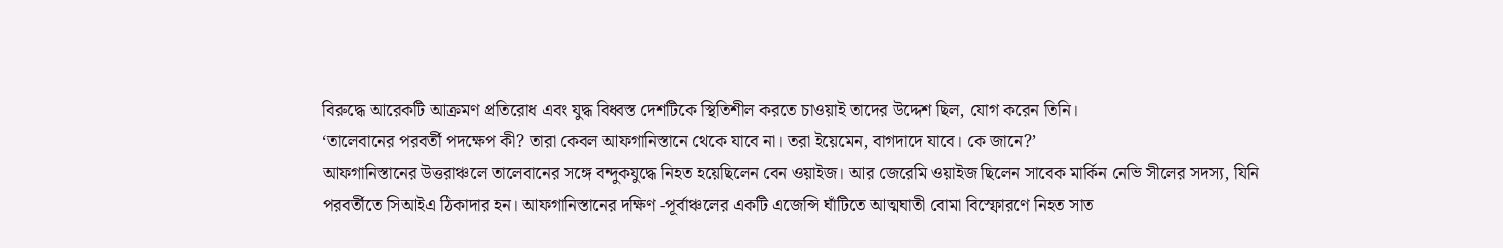বিরুদ্ধে আরেকটি আক্রমণ প্রতিরোধ এবং যুদ্ধ বিধ্বস্ত দেশটিকে স্থিতিশীল করতে চাওয়াই তাদের উদ্দেশ ছিল, যোগ করেন তিনি।
‘তালেবানের পরবর্তী পদক্ষেপ কী? তারা কেবল আফগানিস্তানে থেকে যাবে না। তরা ইয়েমেন, বাগদাদে যাবে। কে জানে?’
আফগানিস্তানের উত্তরাঞ্চলে তালেবানের সঙ্গে বন্দুকযুদ্ধে নিহত হয়েছিলেন বেন ওয়াইজ। আর জেরেমি ওয়াইজ ছিলেন সাবেক মার্কিন নেভি সীলের সদস্য, যিনি পরবর্তীতে সিআইএ ঠিকাদার হন। আফগানিস্তানের দক্ষিণ -পূর্বাঞ্চলের একটি এজেন্সি ঘাঁটিতে আত্মঘাতী বোমা বিস্ফোরণে নিহত সাত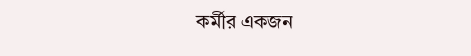কর্মীর একজন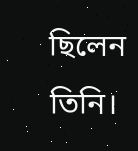ছিলেন তিনি।